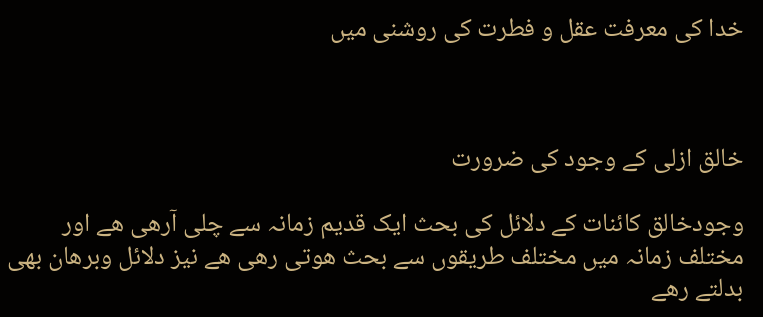خدا کی معرفت عقل و فطرت کی روشنی میں



خالق ازلی کے وجود کی ضرورت

وجودخالق کائنات کے دلائل کی بحث ایک قدیم زمانہ سے چلی آرھی ھے اور مختلف زمانہ میں مختلف طریقوں سے بحث هوتی رھی ھے نیز دلائل وبرھان بھی بدلتے رھے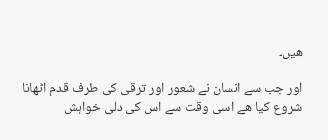ھیں۔

اور جب سے انسان نے شعور اور ترقی کی طرف قدم اٹھانا شروع کیا ھے اسی وقت سے اس کی دلی خواہش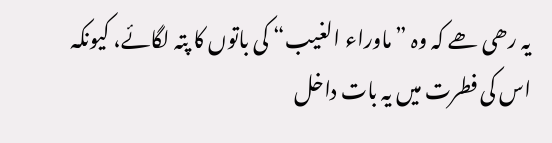یہ رھی ھے کہ وہ ”ماوراء الغیب“ کی باتوں کا پتہ لگائے، کیونکہ اس کی فطرت میں یہ بات داخل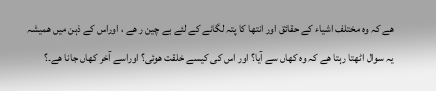ھے کہ وہ مختلف اشیاء کے حقائق اور انتھا کا پتہ لگانے کے لئے بے چین ر ھے ، اوراس کے ذہن میں ھمیشہ یہ سوال اٹھتا رہتا ھے کہ وہ کھاں سے آیا؟ اور اس کی کیسے خلقت هوئی؟ اوراسے آخر کھاں جانا ھے۔؟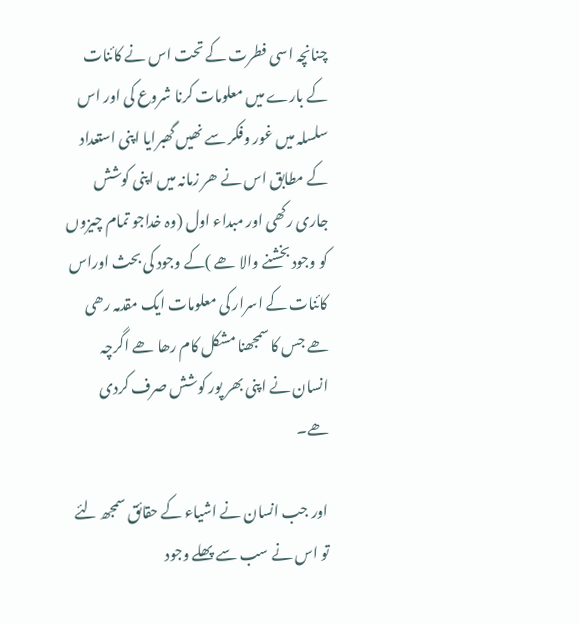چنانچہ اسی فطرت کے تحت اس نے کائنات کے بارے میں معلومات کرنا شروع کی اور اس سلسلہ میں غور وفکر سے نھیں گھبرایا اپنی استعداد کے مطابق اس نے ھر زمانہ میں اپنی کوشش جاری رکھی اور مبداء اول (وہ خداجو تمام چیزوں کو وجود بخشنے والا ھے )کے وجود کی بحث اوراس کائنات کے اسرار کی معلومات ایک مقدمہ رھی ھے جس کا سمجھنا مشکل کام رھا ھے اگرچہ انسان نے اپنی بھر پور کوشش صرف کردی ھے۔

اور جب انسان نے اشیاء کے حقائق سمجھ لئے تو اس نے سب سے پھلے وجود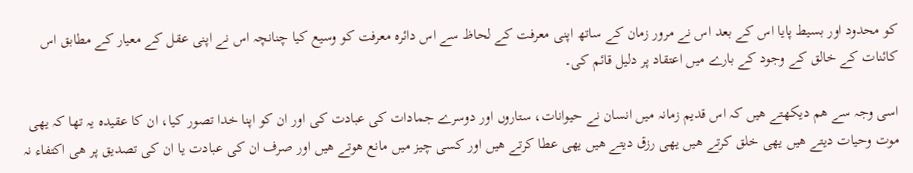کو محدود اور بسیط پایا اس کے بعد اس نے مرور زمان کے ساتھ اپنی معرفت کے لحاظ سے اس دائرہ معرفت کو وسیع کیا چنانچہ اس نے اپنی عقل کے معیار کے مطابق اس کائنات کے خالق کے وجود کے بارے میں اعتقاد پر دلیل قائم کی۔

اسی وجہ سے ھم دیکھتے ھیں کہ اس قدیم زمانہ میں انسان نے حیوانات، ستاروں اور دوسرے جمادات کی عبادت کی اور ان کو اپنا خدا تصور کیا، ان کا عقیدہ یہ تھا کہ یھی موت وحیات دیتے ھیں یھی خلق کرتے ھیں یھی رزق دیتے ھیں یھی عطا کرتے ھیں اور کسی چیز میں مانع هوتے ھیں اور صرف ان کی عبادت یا ان کی تصدیق پر ھی اکتفاء نہ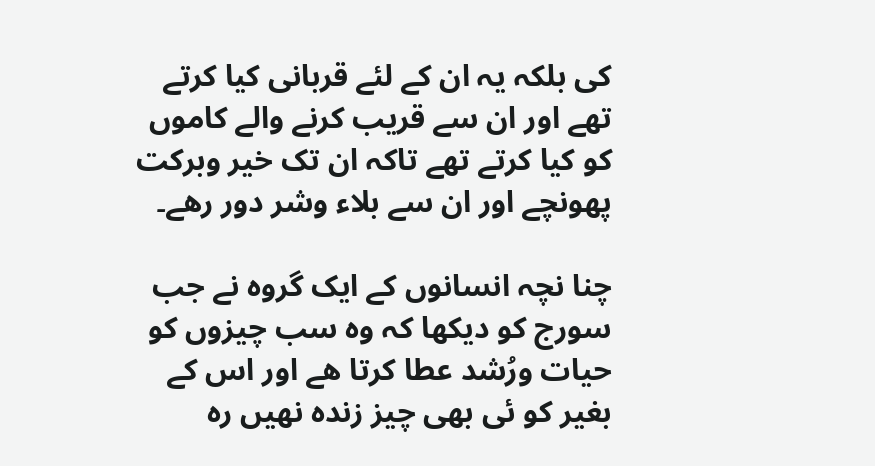کی بلکہ یہ ان کے لئے قربانی کیا کرتے تھے اور ان سے قریب کرنے والے کاموں کو کیا کرتے تھے تاکہ ان تک خیر وبرکت پهونچے اور ان سے بلاء وشر دور رھے۔

چنا نچہ انسانوں کے ایک گروہ نے جب سورج کو دیکھا کہ وہ سب چیزوں کو حیات ورُشد عطا کرتا ھے اور اس کے بغیر کو ئی بھی چیز زندہ نھیں رہ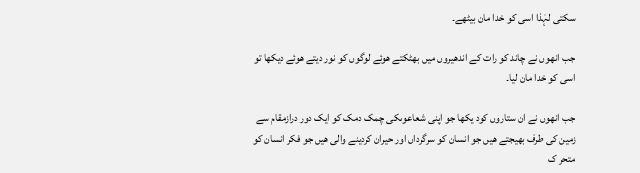سکتی لہٰذا اسی کو خدا مان بیٹھے۔

جب انھوں نے چاند کو رات کے اندھیروں میں بھٹکتے هوئے لوگوں کو نور دیتے هوئے دیکھا تو اسی کو خدا مان لیا۔

جب انھوں نے ان ستاروں کود یکھا جو اپنی شعاعوںکی چمک دمک کو ایک دور درازمقام سے زمین کی طرف بھیجتے ھیں جو انسان کو سرگرداں اور حیران کردینے والی ھیں جو فکر انسان کو متحر ک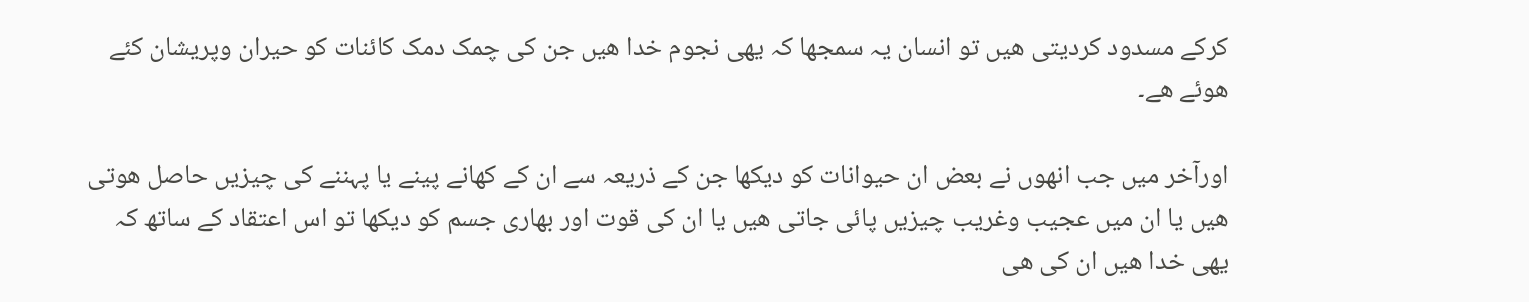کرکے مسدود کردیتی ھیں تو انسان یہ سمجھا کہ یھی نجوم خدا ھیں جن کی چمک دمک کائنات کو حیران وپریشان کئے هوئے ھے۔

اورآخر میں جب انھوں نے بعض ان حیوانات کو دیکھا جن کے ذریعہ سے ان کے کھانے پینے یا پہننے کی چیزیں حاصل هوتی ھیں یا ان میں عجیب وغریب چیزیں پائی جاتی ھیں یا ان کی قوت اور بھاری جسم کو دیکھا تو اس اعتقاد کے ساتھ کہ یھی خدا ھیں ان کی ھی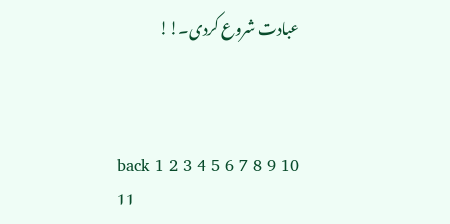عبادت شروع کردی۔!!



back 1 2 3 4 5 6 7 8 9 10 11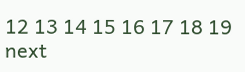12 13 14 15 16 17 18 19 next